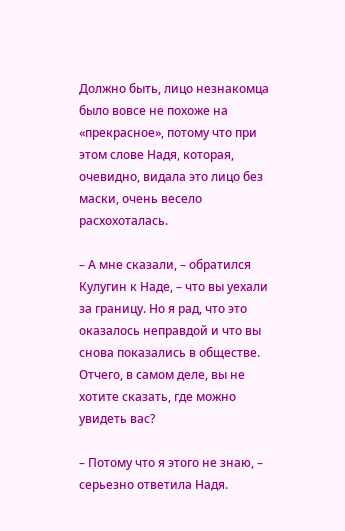Должно быть, лицо незнакомца было вовсе не похоже на «прекрасное», потому что при этом слове Надя, которая, очевидно, видала это лицо без маски, очень весело расхохоталась.

– А мне сказали, – обратился Кулугин к Наде, – что вы уехали за границу. Но я рад, что это оказалось неправдой и что вы снова показались в обществе. Отчего, в самом деле, вы не хотите сказать, где можно увидеть вас?

– Потому что я этого не знаю, – серьезно ответила Надя.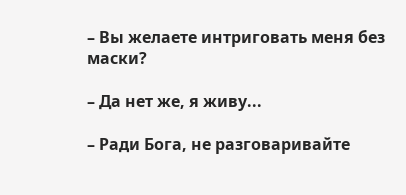– Вы желаете интриговать меня без маски?

– Да нет же, я живу...

– Ради Бога, не разговаривайте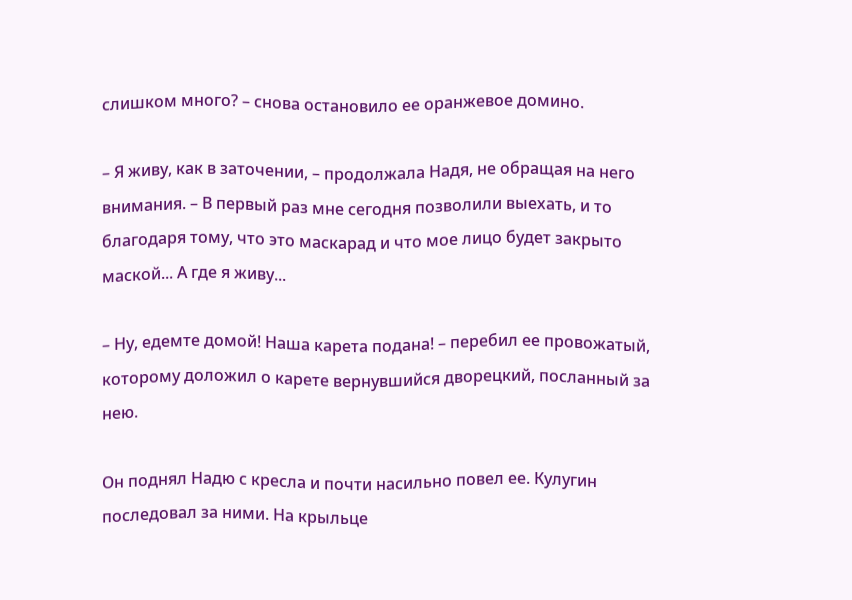слишком много? – снова остановило ее оранжевое домино.

– Я живу, как в заточении, – продолжала Надя, не обращая на него внимания. – В первый раз мне сегодня позволили выехать, и то благодаря тому, что это маскарад и что мое лицо будет закрыто маской... А где я живу...

– Ну, едемте домой! Наша карета подана! – перебил ее провожатый, которому доложил о карете вернувшийся дворецкий, посланный за нею.

Он поднял Надю с кресла и почти насильно повел ее. Кулугин последовал за ними. На крыльце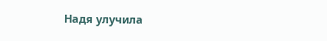Надя улучила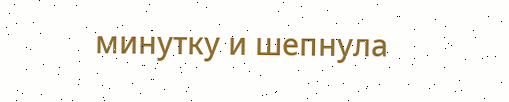минутку и шепнула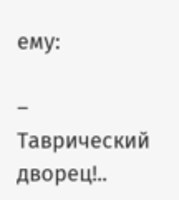ему:

– Таврический дворец!..